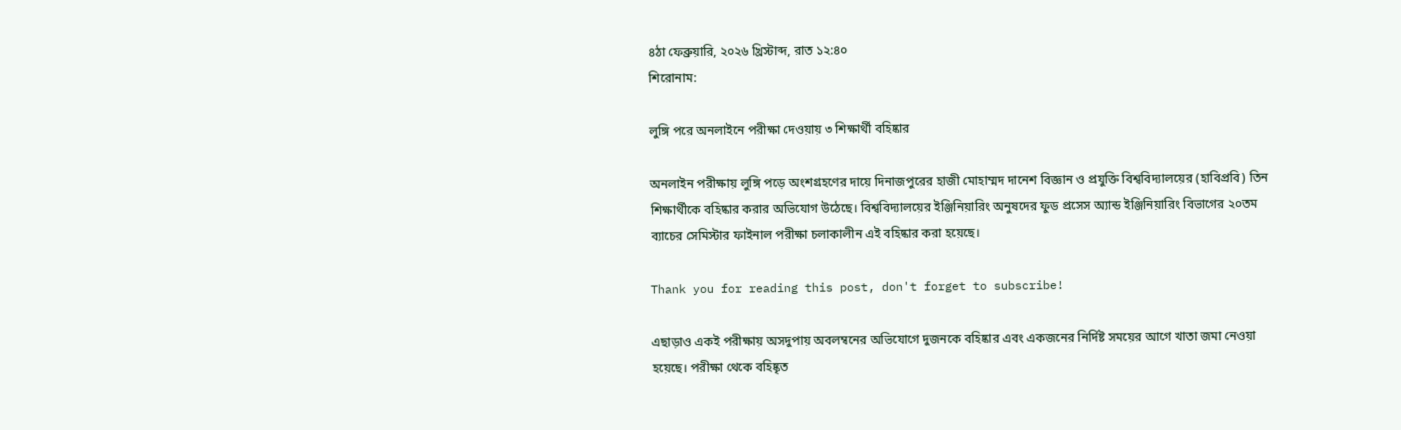৪ঠা ফেব্রুয়ারি, ২০২৬ খ্রিস্টাব্দ, রাত ১২:৪০
শিরোনাম:

লুঙ্গি পরে অনলাইনে পরীক্ষা দেওয়ায় ৩ শিক্ষার্থী বহিষ্কার

অনলাইন পরীক্ষায় লুঙ্গি পড়ে অংশগ্রহণের দায়ে দিনাজপুরের হাজী মোহাম্মদ দানেশ বিজ্ঞান ও প্রযুক্তি বিশ্ববিদ্যালয়ের (হাবিপ্রবি) তিন শিক্ষার্থীকে বহিষ্কার করার অভিযোগ উঠেছে। বিশ্ববিদ্যালয়ের ইঞ্জিনিয়ারিং অনুষদের ফুড প্রসেস অ্যান্ড ইঞ্জিনিয়ারিং বিভাগের ২০তম ব্যাচের সেমিস্টার ফাইনাল পরীক্ষা চলাকালীন এই বহিষ্কার করা হয়েছে।

Thank you for reading this post, don't forget to subscribe!

এছাড়াও একই পরীক্ষায় অসদুপায় অবলম্বনের অভিযোগে দুজনকে বহিষ্কার এবং একজনের নির্দিষ্ট সময়ের আগে খাতা জমা নেওয়া হয়েছে। পরীক্ষা থেকে বহিষ্কৃত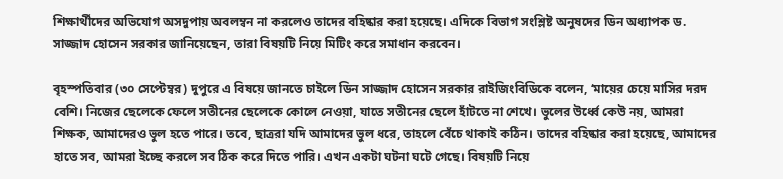শিক্ষার্থীদের অভিযোগ অসদুপায় অবলম্বন না করলেও তাদের বহিষ্কার করা হয়েছে। এদিকে বিভাগ সংশ্লিষ্ট অনুষদের ডিন অধ্যাপক ড. সাজ্জাদ হোসেন সরকার জানিয়েছেন, তারা বিষয়টি নিয়ে মিটিং করে সমাধান করবেন।

বৃহস্পতিবার (৩০ সেপ্টেম্বর) দুপুরে এ বিষয়ে জানতে চাইলে ডিন সাজ্জাদ হোসেন সরকার রাইজিংবিডিকে বলেন, ‘মায়ের চেয়ে মাসির দরদ বেশি। নিজের ছেলেকে ফেলে সতীনের ছেলেকে কোলে নেওয়া, যাতে সতীনের ছেলে হাঁটতে না শেখে। ভুলের উর্ধ্বে কেউ নয়, আমরা শিক্ষক, আমাদেরও ভুল হতে পারে। তবে, ছাত্ররা যদি আমাদের ভুল ধরে, তাহলে বেঁচে থাকাই কঠিন। তাদের বহিষ্কার করা হয়েছে, আমাদের হাতে সব, আমরা ইচ্ছে করলে সব ঠিক করে দিতে পারি। এখন একটা ঘটনা ঘটে গেছে। বিষয়টি নিয়ে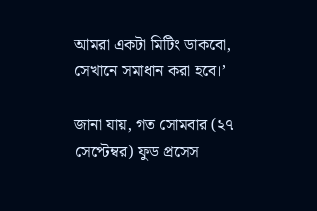আমরা একটা মিটিং ডাকবো, সেখানে সমাধান করা হবে।’

জানা যায়, গত সোমবার (২৭ সেপ্টেম্বর) ফুড প্রসেস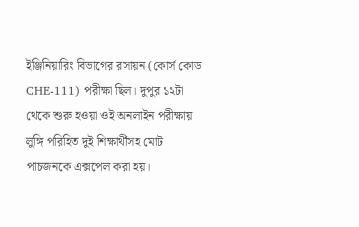ইঞ্জিনিয়ারিং বিভাগের রসায়ন (কোর্স কোড CHE-111) পরীক্ষা ছিল। দুপুর ১২টা থেকে শুরু হওয়া ওই অনলাইন পরীক্ষায় লুঙ্গি পরিহিত দুই শিক্ষার্থীসহ মোট পাচজনকে এক্সপেল করা হয়।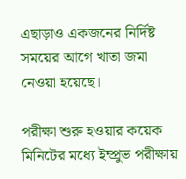এছাড়াও একজনের নির্দিষ্ট সময়ের আগে খাতা জমা নেওয়া হয়েছে।

পরীক্ষা শুরু হওয়ার কয়েক মিনিটের মধ্যে ইম্প্রুভ পরীক্ষায়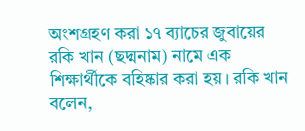অংশগ্রহণ করা ১৭ ব্যাচের জুবায়ের রকি খান (ছদ্মনাম) নামে এক শিক্ষার্থীকে বহিষ্কার করা হয়। রকি খান বলেন,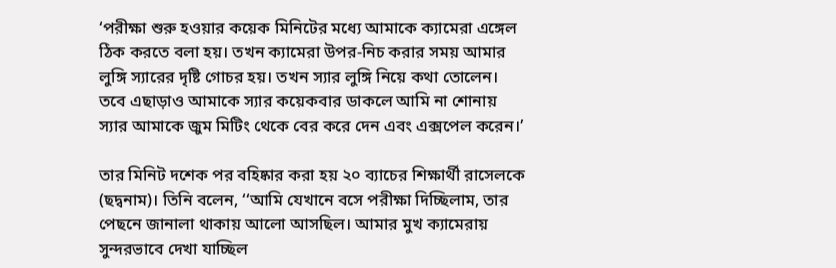‘পরীক্ষা শুরু হওয়ার কয়েক মিনিটের মধ্যে আমাকে ক্যামেরা এঙ্গেল ঠিক করতে বলা হয়। তখন ক্যামেরা উপর-নিচ করার সময় আমার লুঙ্গি স্যারের দৃষ্টি গোচর হয়। তখন স্যার লুঙ্গি নিয়ে কথা তোলেন। তবে এছাড়াও আমাকে স্যার কয়েকবার ডাকলে আমি না শোনায় স্যার আমাকে জুম মিটিং থেকে বের করে দেন এবং এক্সপেল করেন।’

তার মিনিট দশেক পর বহিষ্কার করা হয় ২০ ব্যাচের শিক্ষার্থী রাসেলকে (ছদ্বনাম)। তিনি বলেন, ‘‘আমি যেখানে বসে পরীক্ষা দিচ্ছিলাম, তার পেছনে জানালা থাকায় আলো আসছিল। আমার মুখ ক্যামেরায় সুন্দরভাবে দেখা যাচ্ছিল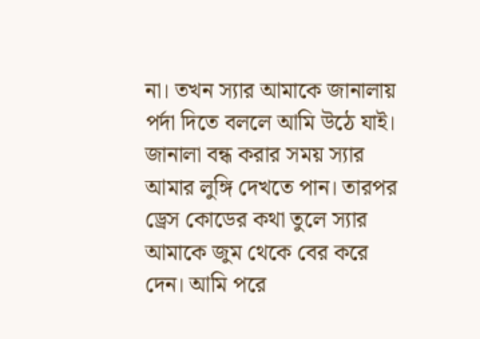না। তখন স্যার আমাকে জানালায় পর্দা দিতে বললে আমি উঠে যাই। জানালা বন্ধ করার সময় স্যার আমার লুঙ্গি দেখতে পান। তারপর ড্রেস কোডের কথা তুলে স্যার আমাকে জুম থেকে বের করে দেন। আমি পরে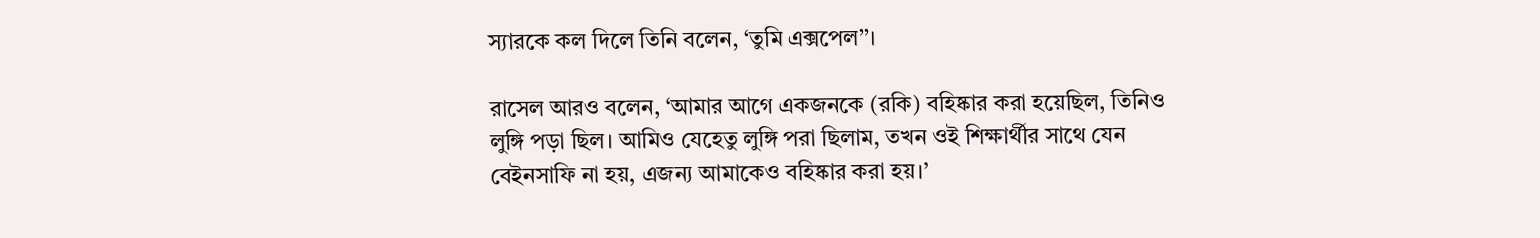স্যারকে কল দিলে তিনি বলেন, ‘তুমি এক্সপেল’’।

রাসেল আরও বলেন, ‘আমার আগে একজনকে (রকি) বহিষ্কার করা হয়েছিল, তিনিও লুঙ্গি পড়া ছিল। আমিও যেহেতু লুঙ্গি পরা ছিলাম, তখন ওই শিক্ষার্থীর সাথে যেন বেইনসাফি না হয়, এজন্য আমাকেও বহিষ্কার করা হয়।’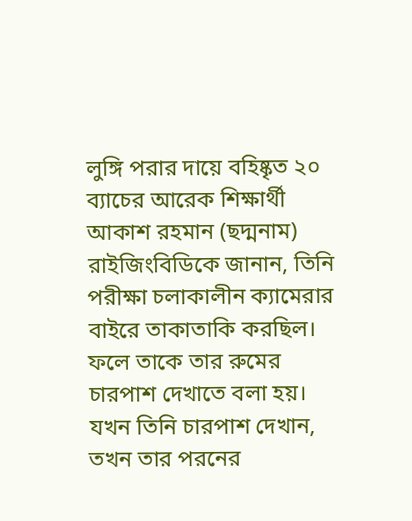লুঙ্গি পরার দায়ে বহিষ্কৃত ২০ ব্যাচের আরেক শিক্ষার্থী আকাশ রহমান (ছদ্মনাম) রাইজিংবিডিকে জানান, তিনি পরীক্ষা চলাকালীন ক্যামেরার বাইরে তাকাতাকি করছিল। ফলে তাকে তার রুমের চারপাশ দেখাতে বলা হয়। যখন তিনি চারপাশ দেখান, তখন তার পরনের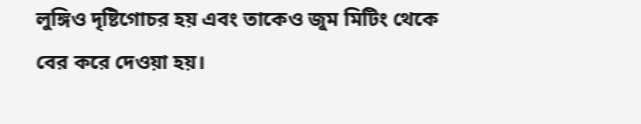লুঙ্গিও দৃষ্টিগোচর হয় এবং তাকেও জুম মিটিং থেকে বের করে দেওয়া হয়।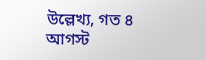উল্লেখ্য, গত ৪ আগস্ট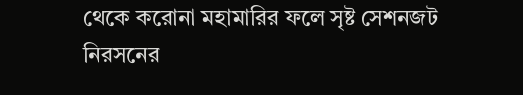থেকে করোনা মহামারির ফলে সৃষ্ট সেশনজট নিরসনের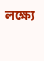লক্ষ্যে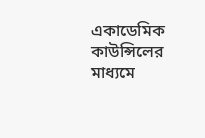একাডেমিক কাউন্সিলের মাধ্যমে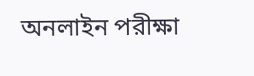অনলাইন পরীক্ষা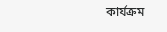কার্যক্রম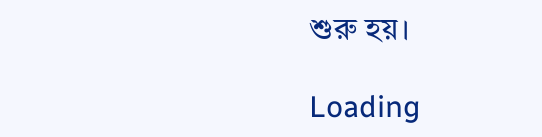শুরু হয়।

Loading